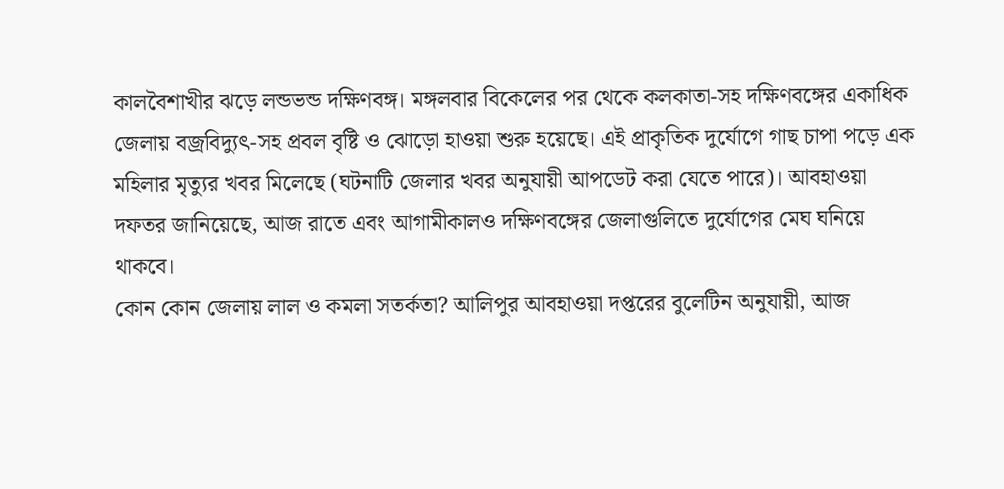কালবৈশাখীর ঝড়ে লন্ডভন্ড দক্ষিণবঙ্গ। মঙ্গলবার বিকেলের পর থেকে কলকাতা-সহ দক্ষিণবঙ্গের একাধিক জেলায় বজ্রবিদ্যুৎ-সহ প্রবল বৃষ্টি ও ঝোড়ো হাওয়া শুরু হয়েছে। এই প্রাকৃতিক দুর্যোগে গাছ চাপা পড়ে এক মহিলার মৃত্যুর খবর মিলেছে (ঘটনাটি জেলার খবর অনুযায়ী আপডেট করা যেতে পারে)। আবহাওয়া দফতর জানিয়েছে, আজ রাতে এবং আগামীকালও দক্ষিণবঙ্গের জেলাগুলিতে দুর্যোগের মেঘ ঘনিয়ে থাকবে।
কোন কোন জেলায় লাল ও কমলা সতর্কতা? আলিপুর আবহাওয়া দপ্তরের বুলেটিন অনুযায়ী, আজ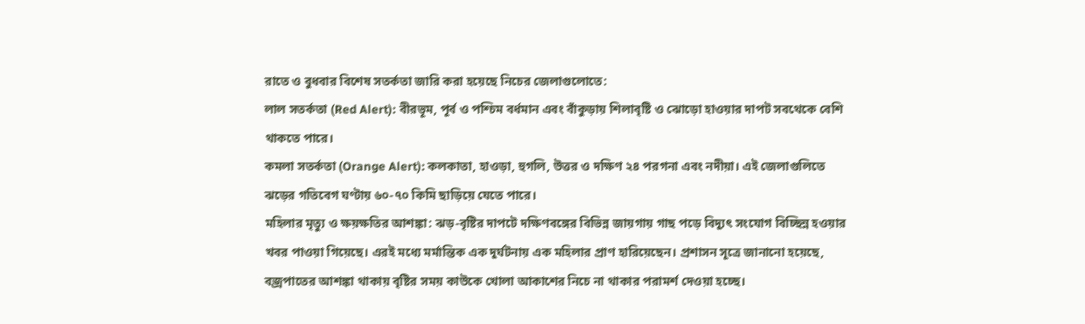রাতে ও বুধবার বিশেষ সতর্কতা জারি করা হয়েছে নিচের জেলাগুলোতে:
লাল সতর্কতা (Red Alert): বীরভূম, পূর্ব ও পশ্চিম বর্ধমান এবং বাঁকুড়ায় শিলাবৃষ্টি ও ঝোড়ো হাওয়ার দাপট সবথেকে বেশি থাকতে পারে।
কমলা সতর্কতা (Orange Alert): কলকাতা, হাওড়া, হুগলি, উত্তর ও দক্ষিণ ২৪ পরগনা এবং নদীয়া। এই জেলাগুলিতে ঝড়ের গতিবেগ ঘণ্টায় ৬০-৭০ কিমি ছাড়িয়ে যেতে পারে।
মহিলার মৃত্যু ও ক্ষয়ক্ষতির আশঙ্কা: ঝড়-বৃষ্টির দাপটে দক্ষিণবঙ্গের বিভিন্ন জায়গায় গাছ পড়ে বিদ্যুৎ সংযোগ বিচ্ছিন্ন হওয়ার খবর পাওয়া গিয়েছে। এরই মধ্যে মর্মান্তিক এক দুর্ঘটনায় এক মহিলার প্রাণ হারিয়েছেন। প্রশাসন সূত্রে জানানো হয়েছে, বজ্রপাতের আশঙ্কা থাকায় বৃষ্টির সময় কাউকে খোলা আকাশের নিচে না থাকার পরামর্শ দেওয়া হচ্ছে।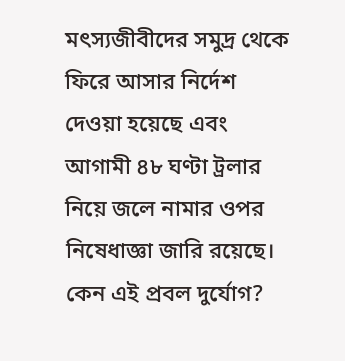মৎস্যজীবীদের সমুদ্র থেকে ফিরে আসার নির্দেশ দেওয়া হয়েছে এবং আগামী ৪৮ ঘণ্টা ট্রলার নিয়ে জলে নামার ওপর নিষেধাজ্ঞা জারি রয়েছে।
কেন এই প্রবল দুর্যোগ?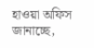হাওয়া অফিস জানাচ্ছে,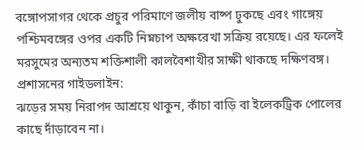বঙ্গোপসাগর থেকে প্রচুর পরিমাণে জলীয় বাষ্প ঢুকছে এবং গাঙ্গেয় পশ্চিমবঙ্গের ওপর একটি নিম্নচাপ অক্ষরেখা সক্রিয় রয়েছে। এর ফলেই মরসুমের অন্যতম শক্তিশালী কালবৈশাখীর সাক্ষী থাকছে দক্ষিণবঙ্গ।
প্রশাসনের গাইডলাইন:
ঝড়ের সময় নিরাপদ আশ্রয়ে থাকুন, কাঁচা বাড়ি বা ইলেকট্রিক পোলের কাছে দাঁড়াবেন না।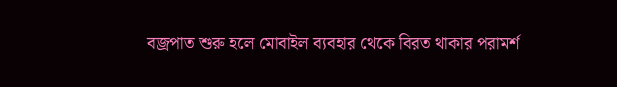বজ্রপাত শুরু হলে মোবাইল ব্যবহার থেকে বিরত থাকার পরামর্শ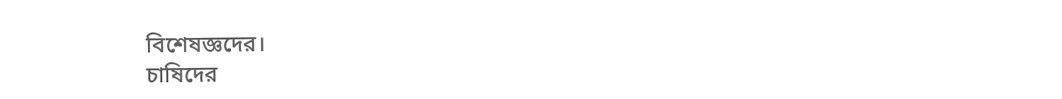বিশেষজ্ঞদের।
চাষিদের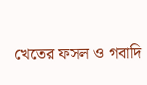খেতের ফসল ও গবাদি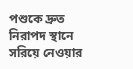পশুকে দ্রুত নিরাপদ স্থানে সরিয়ে নেওয়ার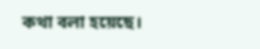কথা বলা হয়েছে।